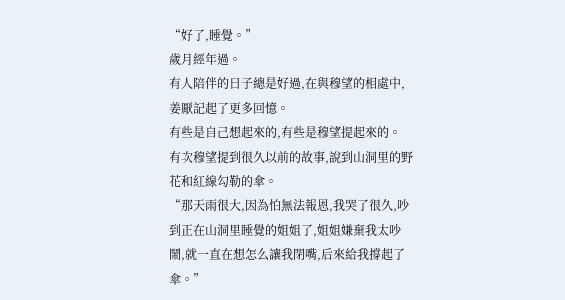“好了,睡覺。”
歲月經年過。
有人陪伴的日子總是好過,在與穆望的相處中,姜厭記起了更多回憶。
有些是自己想起來的,有些是穆望提起來的。
有次穆望提到很久以前的故事,說到山洞里的野花和紅線勾勒的傘。
“那天雨很大,因為怕無法報恩,我哭了很久,吵到正在山洞里睡覺的姐姐了,姐姐嫌棄我太吵鬧,就一直在想怎么讓我閉嘴,后來給我撐起了傘。”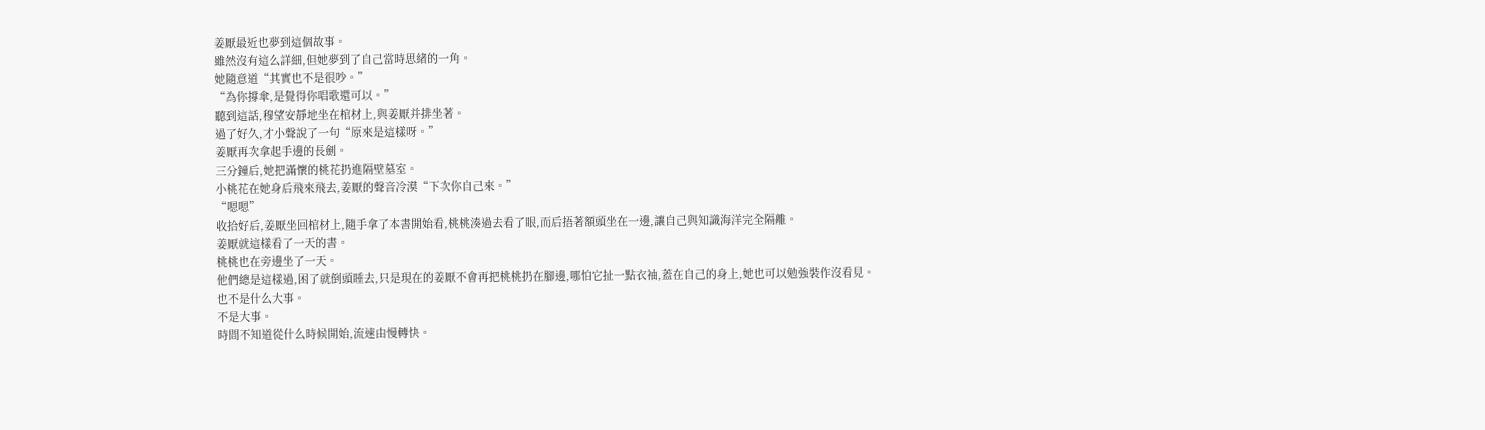姜厭最近也夢到這個故事。
雖然沒有這么詳細,但她夢到了自己當時思緒的一角。
她隨意道“其實也不是很吵。”
“為你撐傘,是覺得你唱歌還可以。”
聽到這話,穆望安靜地坐在棺材上,與姜厭并排坐著。
過了好久,才小聲說了一句“原來是這樣呀。”
姜厭再次拿起手邊的長劍。
三分鐘后,她把滿懷的桃花扔進隔壁墓室。
小桃花在她身后飛來飛去,姜厭的聲音冷漠“下次你自己來。”
“嗯嗯”
收拾好后,姜厭坐回棺材上,隨手拿了本書開始看,桃桃湊過去看了眼,而后捂著額頭坐在一邊,讓自己與知識海洋完全隔離。
姜厭就這樣看了一天的書。
桃桃也在旁邊坐了一天。
他們總是這樣過,困了就倒頭睡去,只是現在的姜厭不會再把桃桃扔在腳邊,哪怕它扯一點衣袖,蓋在自己的身上,她也可以勉強裝作沒看見。
也不是什么大事。
不是大事。
時間不知道從什么時候開始,流速由慢轉快。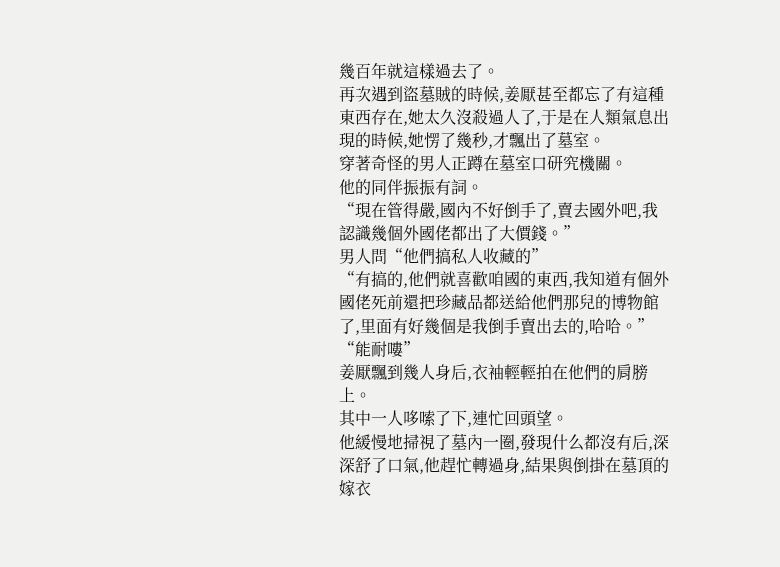幾百年就這樣過去了。
再次遇到盜墓賊的時候,姜厭甚至都忘了有這種東西存在,她太久沒殺過人了,于是在人類氣息出現的時候,她愣了幾秒,才飄出了墓室。
穿著奇怪的男人正蹲在墓室口研究機關。
他的同伴振振有詞。
“現在管得嚴,國內不好倒手了,賣去國外吧,我認識幾個外國佬都出了大價錢。”
男人問“他們搞私人收藏的”
“有搞的,他們就喜歡咱國的東西,我知道有個外國佬死前還把珍藏品都送給他們那兒的博物館了,里面有好幾個是我倒手賣出去的,哈哈。”
“能耐嘍”
姜厭飄到幾人身后,衣袖輕輕拍在他們的肩膀上。
其中一人哆嗦了下,連忙回頭望。
他緩慢地掃視了墓內一圈,發現什么都沒有后,深深舒了口氣,他趕忙轉過身,結果與倒掛在墓頂的嫁衣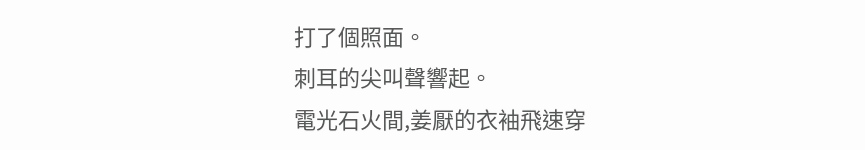打了個照面。
刺耳的尖叫聲響起。
電光石火間,姜厭的衣袖飛速穿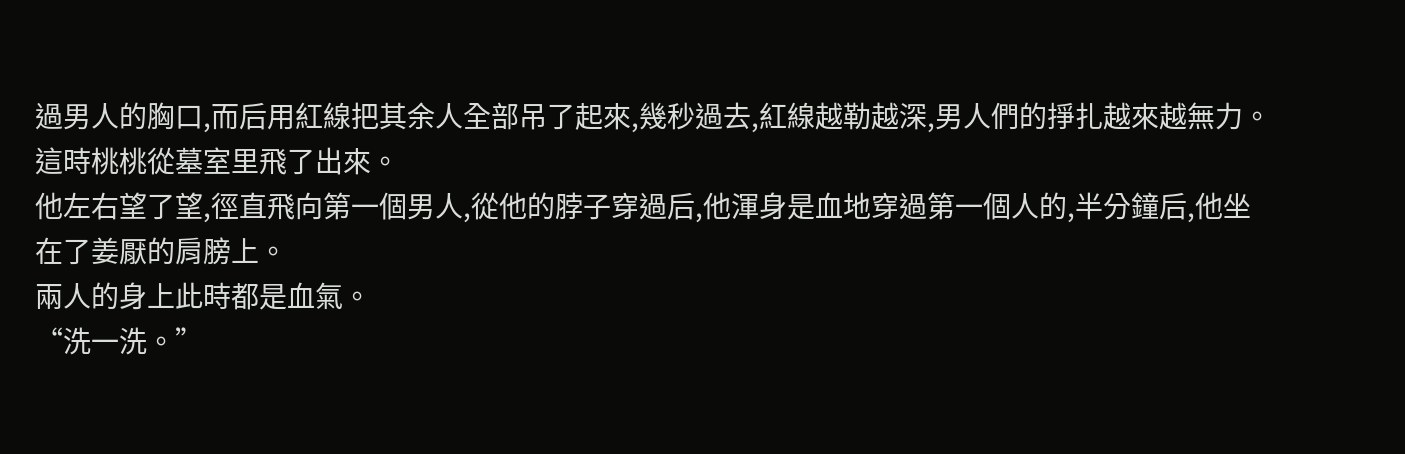過男人的胸口,而后用紅線把其余人全部吊了起來,幾秒過去,紅線越勒越深,男人們的掙扎越來越無力。
這時桃桃從墓室里飛了出來。
他左右望了望,徑直飛向第一個男人,從他的脖子穿過后,他渾身是血地穿過第一個人的,半分鐘后,他坐在了姜厭的肩膀上。
兩人的身上此時都是血氣。
“洗一洗。”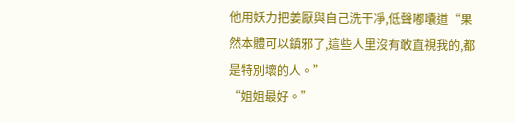他用妖力把姜厭與自己洗干凈,低聲嘟囔道“果然本體可以鎮邪了,這些人里沒有敢直視我的,都是特別壞的人。”
“姐姐最好。”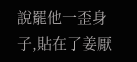說罷他一歪身子,貼在了姜厭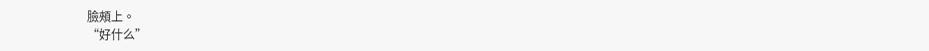臉頰上。
“好什么”